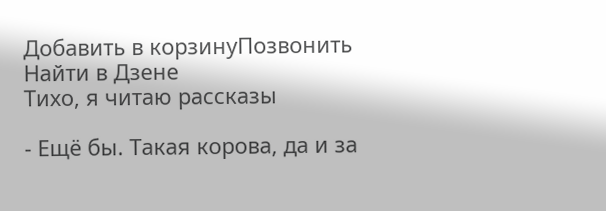Добавить в корзинуПозвонить
Найти в Дзене
Тихо, я читаю рассказы

- Ещё бы. Такая корова, да и за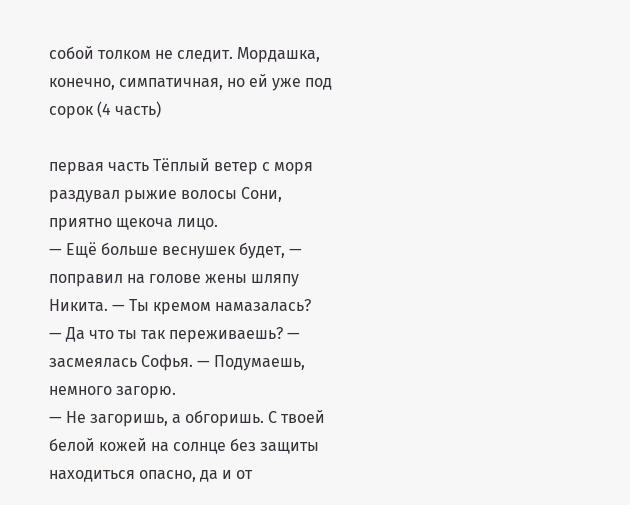собой толком не следит. Мордашка, конечно, симпатичная, но ей уже под сорок (4 часть)

первая часть Тёплый ветер с моря раздувал рыжие волосы Сони, приятно щекоча лицо.
— Ещё больше веснушек будет, — поправил на голове жены шляпу Никита. — Ты кремом намазалась?
— Да что ты так переживаешь? — засмеялась Софья. — Подумаешь, немного загорю.
— Не загоришь, а обгоришь. С твоей белой кожей на солнце без защиты находиться опасно, да и от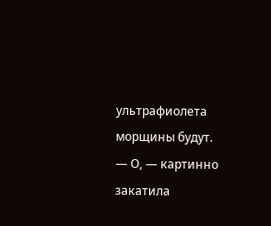ультрафиолета морщины будут.
— О, — картинно закатила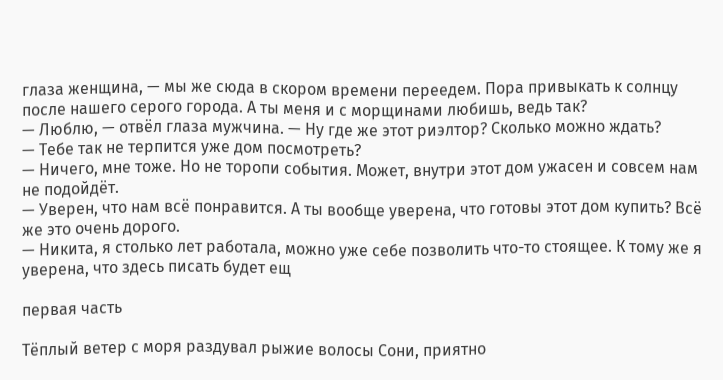глаза женщина, — мы же сюда в скором времени переедем. Пора привыкать к солнцу после нашего серого города. А ты меня и с морщинами любишь, ведь так?
— Люблю, — отвёл глаза мужчина. — Ну где же этот риэлтор? Сколько можно ждать?
— Тебе так не терпится уже дом посмотреть?
— Ничего, мне тоже. Но не торопи события. Может, внутри этот дом ужасен и совсем нам не подойдёт.
— Уверен, что нам всё понравится. А ты вообще уверена, что готовы этот дом купить? Всё же это очень дорого.
— Никита, я столько лет работала, можно уже себе позволить что-то стоящее. К тому же я уверена, что здесь писать будет ещ

первая часть

Тёплый ветер с моря раздувал рыжие волосы Сони, приятно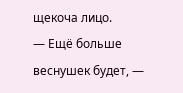щекоча лицо.
— Ещё больше веснушек будет, —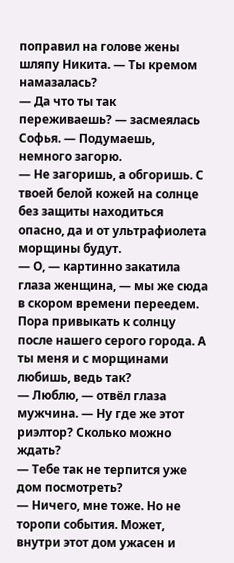поправил на голове жены шляпу Никита. — Ты кремом намазалась?
— Да что ты так переживаешь? — засмеялась Софья. — Подумаешь, немного загорю.
— Не загоришь, а обгоришь. С твоей белой кожей на солнце без защиты находиться опасно, да и от ультрафиолета морщины будут.
— О, — картинно закатила глаза женщина, — мы же сюда в скором времени переедем. Пора привыкать к солнцу после нашего серого города. А ты меня и с морщинами любишь, ведь так?
— Люблю, — отвёл глаза мужчина. — Ну где же этот риэлтор? Сколько можно ждать?
— Тебе так не терпится уже дом посмотреть?
— Ничего, мне тоже. Но не торопи события. Может, внутри этот дом ужасен и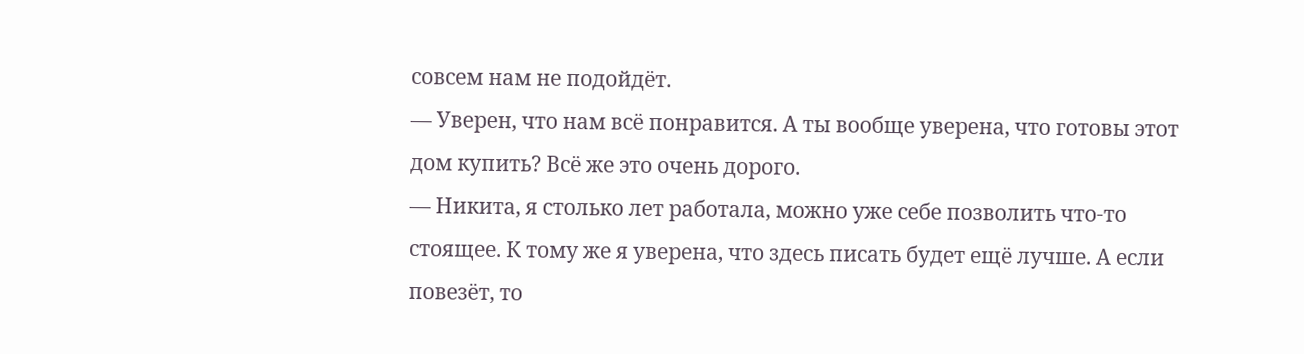совсем нам не подойдёт.
— Уверен, что нам всё понравится. А ты вообще уверена, что готовы этот дом купить? Всё же это очень дорого.
— Никита, я столько лет работала, можно уже себе позволить что-то стоящее. К тому же я уверена, что здесь писать будет ещё лучше. А если повезёт, то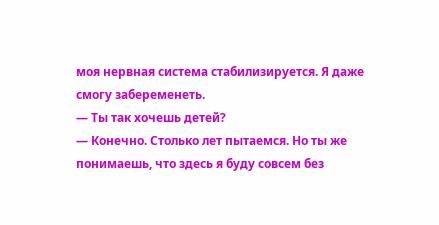моя нервная система стабилизируется. Я даже смогу забеременеть.
— Ты так хочешь детей?
— Конечно. Столько лет пытаемся. Но ты же понимаешь, что здесь я буду совсем без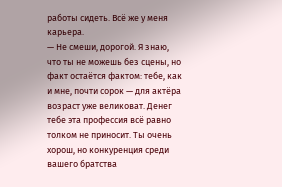работы сидеть. Всё же у меня карьера.
— Не смеши, дорогой. Я знаю, что ты не можешь без сцены, но факт остаётся фактом: тебе, как и мне, почти сорок — для актёра возраст уже великоват. Денег тебе эта профессия всё равно толком не приносит. Ты очень хорош, но конкуренция среди вашего братства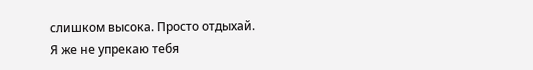слишком высока. Просто отдыхай. Я же не упрекаю тебя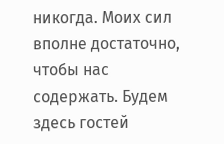никогда. Моих сил вполне достаточно, чтобы нас содержать. Будем здесь гостей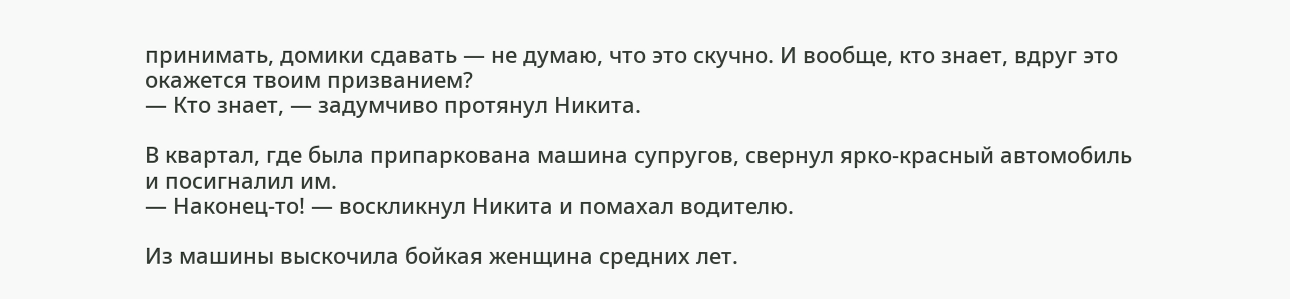принимать, домики сдавать — не думаю, что это скучно. И вообще, кто знает, вдруг это окажется твоим призванием?
— Кто знает, — задумчиво протянул Никита.

В квартал, где была припаркована машина супругов, свернул ярко-красный автомобиль и посигналил им.
— Наконец-то! — воскликнул Никита и помахал водителю.

Из машины выскочила бойкая женщина средних лет.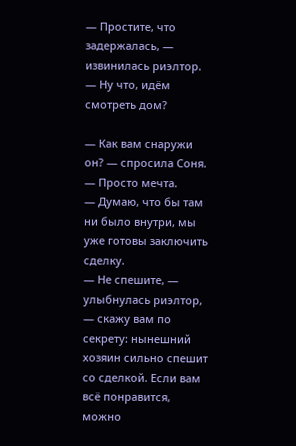— Простите, что задержалась, — извинилась риэлтор. — Ну что, идём смотреть дом?

— Как вам снаружи он? — спросила Соня. — Просто мечта.
— Думаю, что бы там ни было внутри, мы уже готовы заключить сделку.
— Не спешите, — улыбнулась риэлтор, — скажу вам по секрету: нынешний хозяин сильно спешит со сделкой. Если вам всё понравится, можно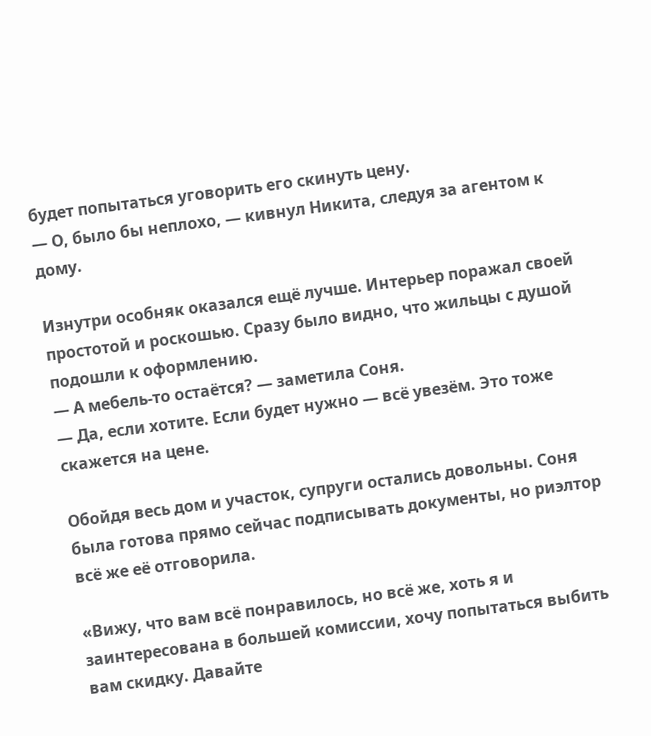будет попытаться уговорить его скинуть цену.
— О, было бы неплохо, — кивнул Никита, следуя за агентом к дому.

Изнутри особняк оказался ещё лучше. Интерьер поражал своей простотой и роскошью. Сразу было видно, что жильцы с душой подошли к оформлению.
— А мебель-то остаётся? — заметила Соня.
— Да, если хотите. Если будет нужно — всё увезём. Это тоже скажется на цене.

Обойдя весь дом и участок, супруги остались довольны. Соня была готова прямо сейчас подписывать документы, но риэлтор всё же её отговорила.

«Вижу, что вам всё понравилось, но всё же, хоть я и заинтересована в большей комиссии, хочу попытаться выбить вам скидку. Давайте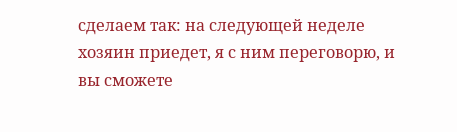сделаем так: на следующей неделе хозяин приедет, я с ним переговорю, и вы сможете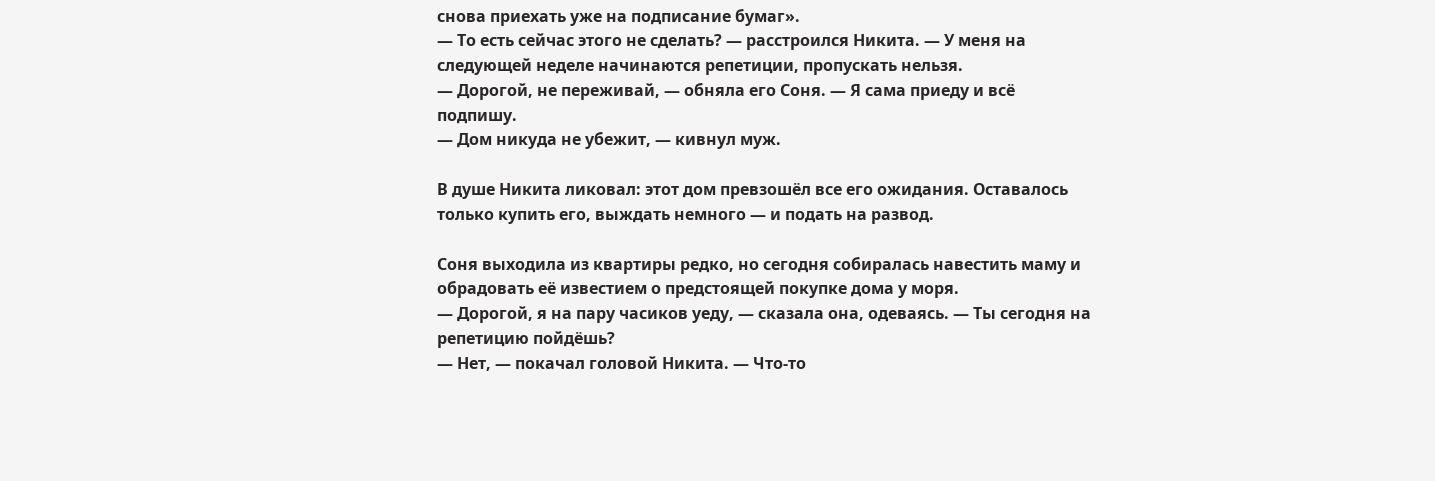снова приехать уже на подписание бумаг».
— То есть сейчас этого не сделать? — расстроился Никита. — У меня на следующей неделе начинаются репетиции, пропускать нельзя.
— Дорогой, не переживай, — обняла его Соня. — Я сама приеду и всё подпишу.
— Дом никуда не убежит, — кивнул муж.

В душе Никита ликовал: этот дом превзошёл все его ожидания. Оставалось только купить его, выждать немного — и подать на развод.

Соня выходила из квартиры редко, но сегодня собиралась навестить маму и обрадовать её известием о предстоящей покупке дома у моря.
— Дорогой, я на пару часиков уеду, — сказала она, одеваясь. — Ты сегодня на репетицию пойдёшь?
— Нет, — покачал головой Никита. — Что-то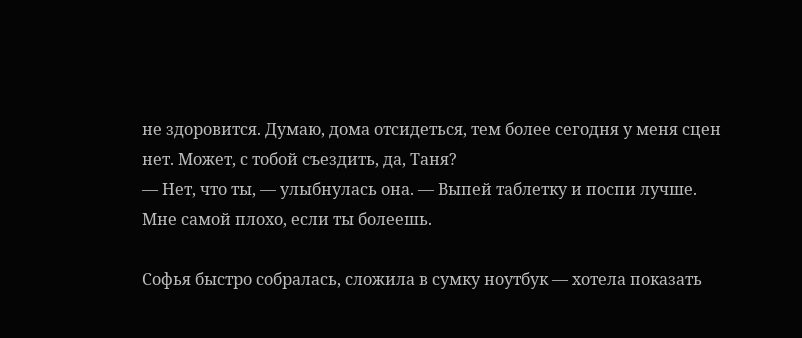не здоровится. Думаю, дома отсидеться, тем более сегодня у меня сцен нет. Может, с тобой съездить, да, Таня?
— Нет, что ты, — улыбнулась она. — Выпей таблетку и поспи лучше. Мне самой плохо, если ты болеешь.

Софья быстро собралась, сложила в сумку ноутбук — хотела показать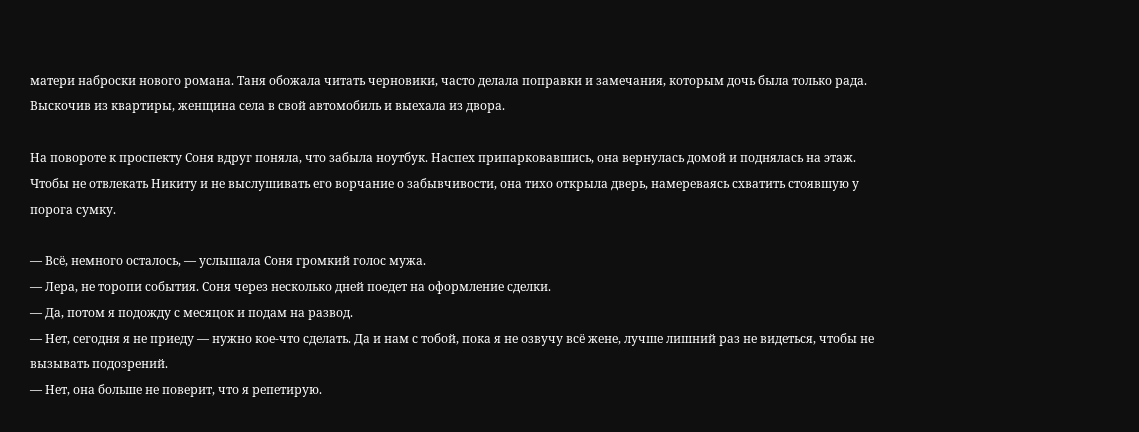матери наброски нового романа. Таня обожала читать черновики, часто делала поправки и замечания, которым дочь была только рада. Выскочив из квартиры, женщина села в свой автомобиль и выехала из двора.

На повороте к проспекту Соня вдруг поняла, что забыла ноутбук. Наспех припарковавшись, она вернулась домой и поднялась на этаж. Чтобы не отвлекать Никиту и не выслушивать его ворчание о забывчивости, она тихо открыла дверь, намереваясь схватить стоявшую у порога сумку.

— Всё, немного осталось, — услышала Соня громкий голос мужа.
— Лера, не торопи события. Соня через несколько дней поедет на оформление сделки.
— Да, потом я подожду с месяцок и подам на развод.
— Нет, сегодня я не приеду — нужно кое-что сделать. Да и нам с тобой, пока я не озвучу всё жене, лучше лишний раз не видеться, чтобы не вызывать подозрений.
— Нет, она больше не поверит, что я репетирую.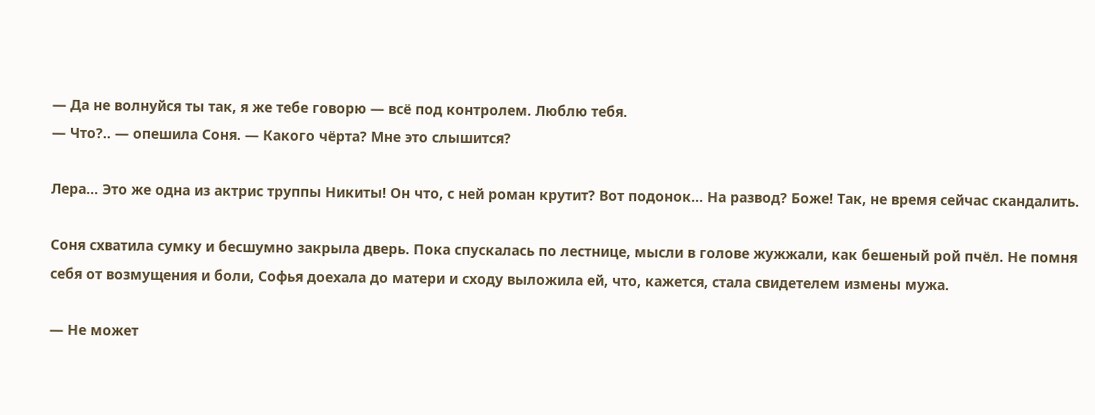— Да не волнуйся ты так, я же тебе говорю — всё под контролем. Люблю тебя.
— Что?.. — опешила Соня. — Какого чёрта? Мне это слышится?

Лера… Это же одна из актрис труппы Никиты! Он что, с ней роман крутит? Вот подонок… На развод? Боже! Так, не время сейчас скандалить.

Соня схватила сумку и бесшумно закрыла дверь. Пока спускалась по лестнице, мысли в голове жужжали, как бешеный рой пчёл. Не помня себя от возмущения и боли, Софья доехала до матери и сходу выложила ей, что, кажется, стала свидетелем измены мужа.

— Не может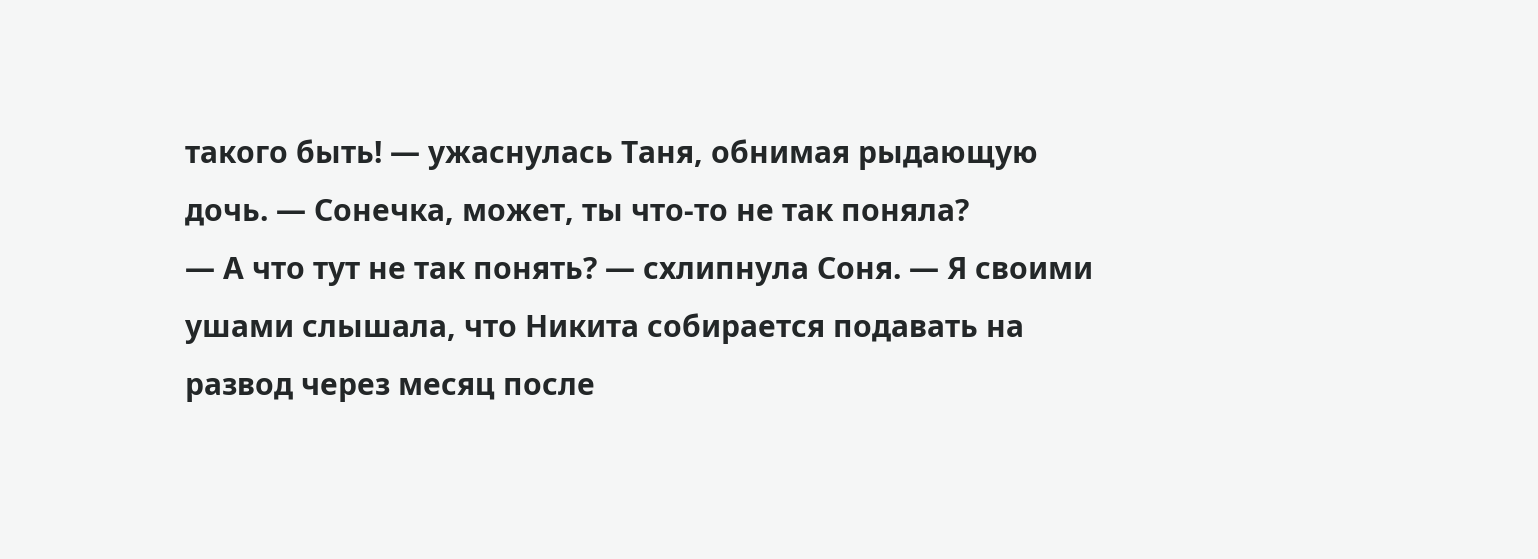такого быть! — ужаснулась Таня, обнимая рыдающую дочь. — Сонечка, может, ты что-то не так поняла?
— А что тут не так понять? — схлипнула Соня. — Я своими ушами слышала, что Никита собирается подавать на развод через месяц после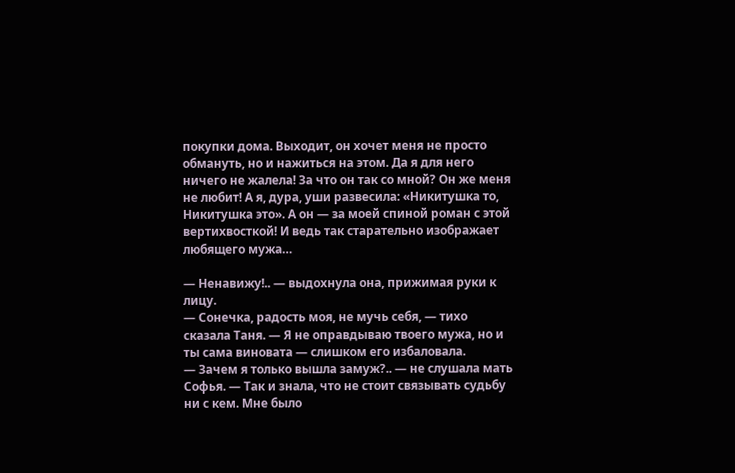покупки дома. Выходит, он хочет меня не просто обмануть, но и нажиться на этом. Да я для него ничего не жалела! За что он так со мной? Он же меня не любит! А я, дура, уши развесила: «Никитушка то, Никитушка это». А он — за моей спиной роман с этой вертихвосткой! И ведь так старательно изображает любящего мужа…

— Ненавижу!.. — выдохнула она, прижимая руки к лицу.
— Сонечка, радость моя, не мучь себя, — тихо сказала Таня. — Я не оправдываю твоего мужа, но и ты сама виновата — слишком его избаловала.
— Зачем я только вышла замуж?.. — не слушала мать Софья. — Так и знала, что не стоит связывать судьбу ни с кем. Мне было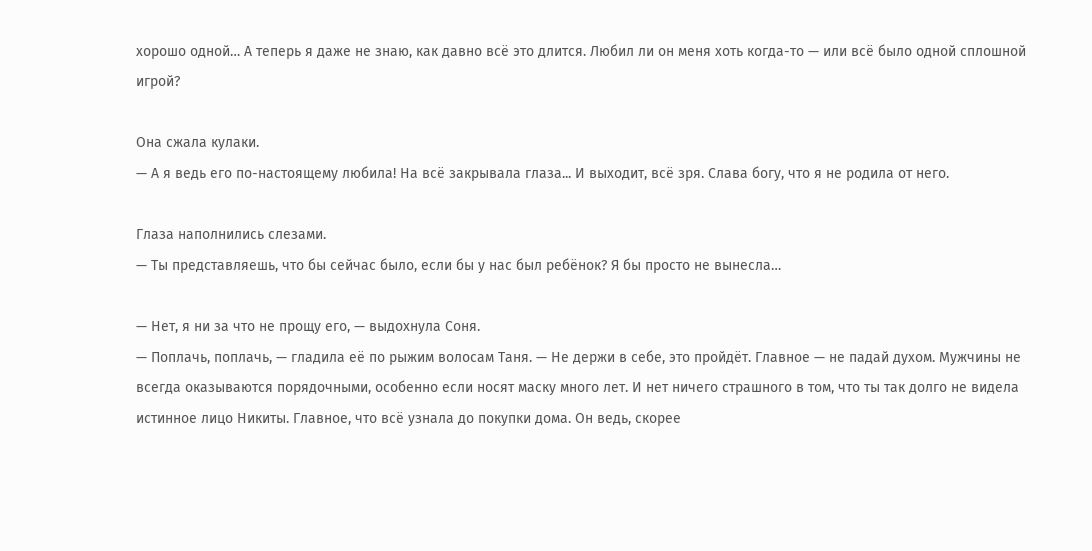хорошо одной… А теперь я даже не знаю, как давно всё это длится. Любил ли он меня хоть когда-то — или всё было одной сплошной игрой?

Она сжала кулаки.
— А я ведь его по-настоящему любила! На всё закрывала глаза... И выходит, всё зря. Слава богу, что я не родила от него.

Глаза наполнились слезами.
— Ты представляешь, что бы сейчас было, если бы у нас был ребёнок? Я бы просто не вынесла…

— Нет, я ни за что не прощу его, — выдохнула Соня.
— Поплачь, поплачь, — гладила её по рыжим волосам Таня. — Не держи в себе, это пройдёт. Главное — не падай духом. Мужчины не всегда оказываются порядочными, особенно если носят маску много лет. И нет ничего страшного в том, что ты так долго не видела истинное лицо Никиты. Главное, что всё узнала до покупки дома. Он ведь, скорее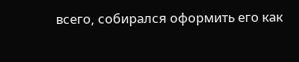всего, собирался оформить его как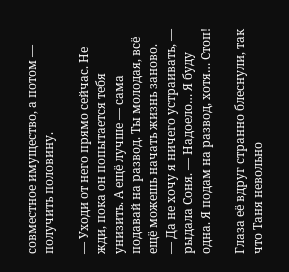совместное имущество, а потом — получить половину.

— Уходи от него прямо сейчас. Не жди, пока он попытается тебя унизить. А ещё лучше — сама подавай на развод. Ты молодая, всё ещё можешь начать жизнь заново.
— Да не хочу я ничего устраивать, — рыдала Соня. — Надоело… Я буду одна. Я подам на развод, хотя… Стоп!

Глаза её вдруг странно блеснули, так что Таня невольно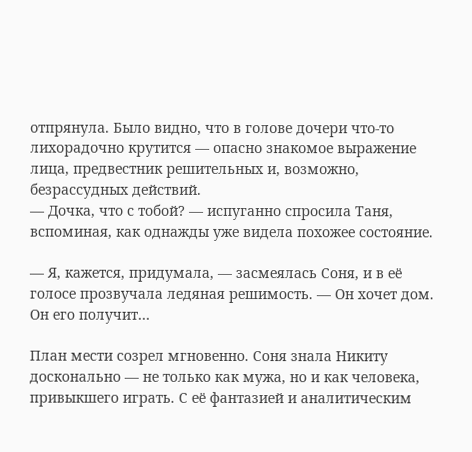отпрянула. Было видно, что в голове дочери что-то лихорадочно крутится — опасно знакомое выражение лица, предвестник решительных и, возможно, безрассудных действий.
— Дочка, что с тобой? — испуганно спросила Таня, вспоминая, как однажды уже видела похожее состояние.

— Я, кажется, придумала, — засмеялась Соня, и в её голосе прозвучала ледяная решимость. — Он хочет дом. Он его получит…

План мести созрел мгновенно. Соня знала Никиту досконально — не только как мужа, но и как человека, привыкшего играть. С её фантазией и аналитическим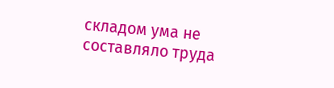складом ума не составляло труда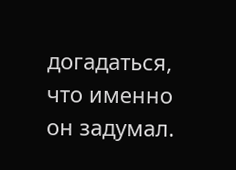догадаться, что именно он задумал.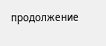продолжение